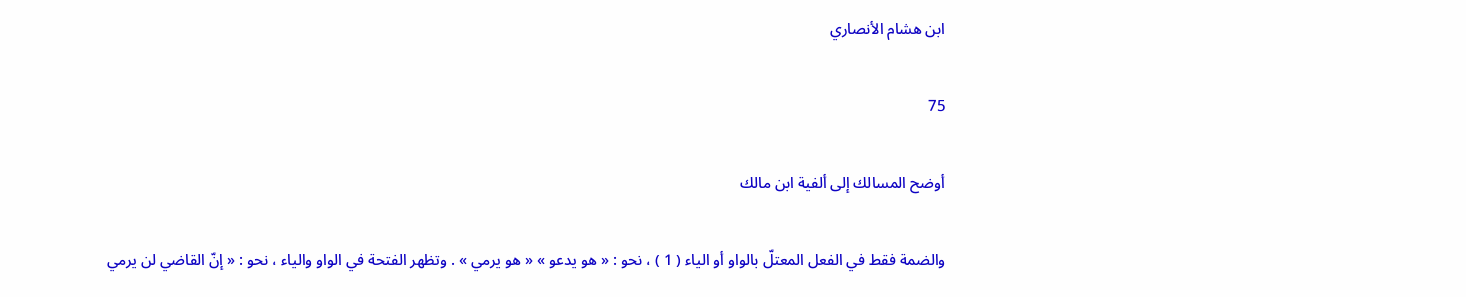ابن هشام الأنصاري

75

أوضح المسالك إلى ألفية ابن مالك

والضمة فقط في الفعل المعتلّ بالواو أو الياء ( 1 ) ، نحو : « هو يدعو » « هو يرمي » . وتظهر الفتحة في الواو والياء ، نحو : « إنّ القاضي لن يرمي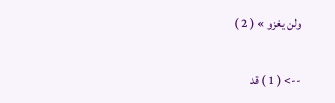ولن يغزو » ( 2 )

--> ( 1 ) قد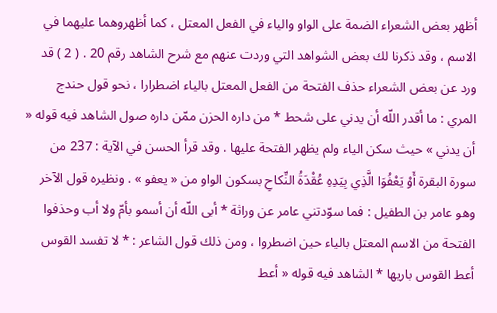أظهر بعض الشعراء الضمة على الواو والياء في الفعل المعتل ، كما أظهروهما عليهما في الاسم ، وقد ذكرنا لك بعض الشواهد التي وردت عنهم مع شرح الشاهد رقم 20 . ( 2 ) قد ورد عن بعض الشعراء حذف الفتحة من الفعل المعتل بالياء اضطرارا ، نحو قول حندج المري : ما أقدر اللّه أن يدني على شحط * من داره الحزن ممّن داره صول الشاهد فيه قوله « أن يدني » حيث سكن الياء ولم يظهر الفتحة عليها . وقد قرأ الحسن في الآية : 237 من سورة البقرة أَوْ يَعْفُوَا الَّذِي بِيَدِهِ عُقْدَةُ النِّكاحِ بسكون الواو من « يعفو » . ونظيره قول الآخر وهو عامر بن الطفيل : فما سوّدتني عامر عن وراثة * أبى اللّه أن أسمو بأمّ ولا أب وحذفوا الفتحة من الاسم المعتل بالياء حين اضطروا ، ومن ذلك قول الشاعر : * لا تفسد القوس أعط القوس باريها * الشاهد فيه قوله « أعط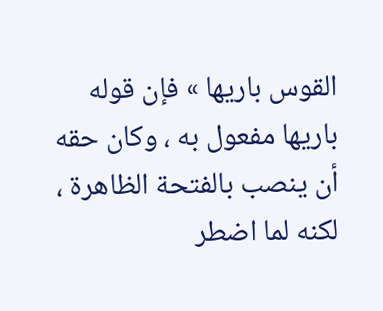القوس باريها » فإن قوله باريها مفعول به ، وكان حقه أن ينصب بالفتحة الظاهرة ، لكنه لما اضطر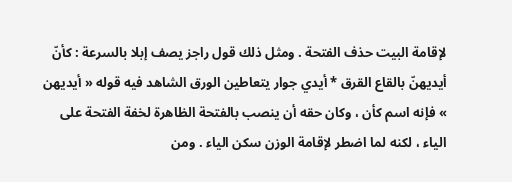لإقامة البيت حذف الفتحة . ومثل ذلك قول راجز يصف إبلا بالسرعة : كأنّ أيديهنّ بالقاع القرق * أيدي جوار يتعاطين الورق الشاهد فيه قوله « أيديهن » فإنه اسم كأن ، وكان حقه أن ينصب بالفتحة الظاهرة لخفة الفتحة على الياء ، لكنه لما اضطر لإقامة الوزن سكن الياء . ومن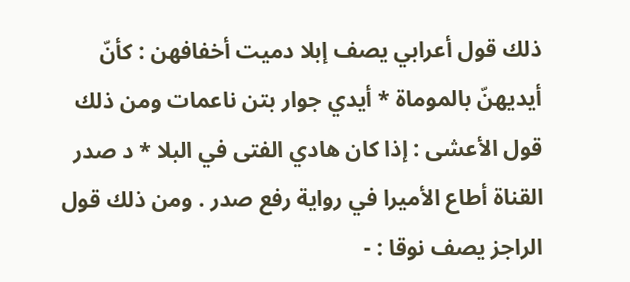ذلك قول أعرابي يصف إبلا دميت أخفافهن : كأنّ أيديهنّ بالموماة * أيدي جوار بتن ناعمات ومن ذلك قول الأعشى : إذا كان هادي الفتى في البلا * د صدر القناة أطاع الأميرا في رواية رفع صدر . ومن ذلك قول الراجز يصف نوقا : -